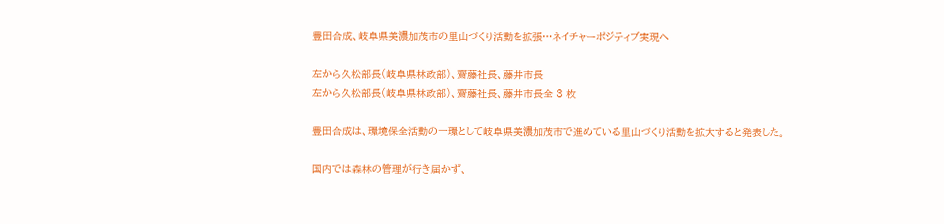豊田合成、岐阜県美濃加茂市の里山づくり活動を拡張…ネイチャーポジティブ実現へ

左から久松部長(岐阜県林政部)、齋藤社長、藤井市長
左から久松部長(岐阜県林政部)、齋藤社長、藤井市長全 3 枚

豊田合成は、環境保全活動の一環として岐阜県美濃加茂市で進めている里山づくり活動を拡大すると発表した。

国内では森林の管理が行き届かず、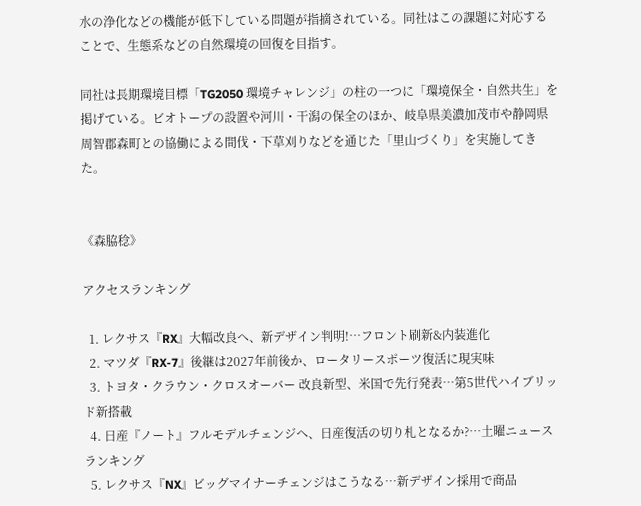水の浄化などの機能が低下している問題が指摘されている。同社はこの課題に対応することで、生態系などの自然環境の回復を目指す。

同社は長期環境目標「TG2050 環境チャレンジ」の柱の一つに「環境保全・自然共生」を掲げている。ビオトープの設置や河川・干潟の保全のほか、岐阜県美濃加茂市や静岡県周智郡森町との協働による間伐・下草刈りなどを通じた「里山づくり」を実施してきた。


《森脇稔》

アクセスランキング

  1. レクサス『RX』大幅改良へ、新デザイン判明!…フロント刷新&内装進化
  2. マツダ『RX-7』後継は2027年前後か、ロータリースポーツ復活に現実味
  3. トヨタ・クラウン・クロスオーバー 改良新型、米国で先行発表…第5世代ハイブリッド新搭載
  4. 日産『ノート』フルモデルチェンジへ、日産復活の切り札となるか?…土曜ニュースランキング
  5. レクサス『NX』ビッグマイナーチェンジはこうなる…新デザイン採用で商品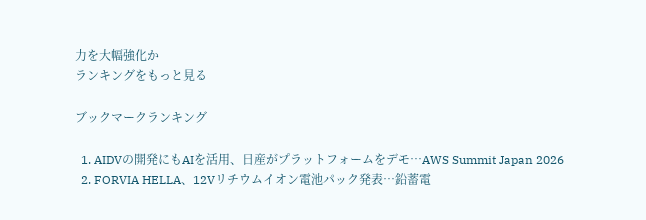力を大幅強化か
ランキングをもっと見る

ブックマークランキング

  1. AIDVの開発にもAIを活用、日産がプラットフォームをデモ…AWS Summit Japan 2026
  2. FORVIA HELLA、12Vリチウムイオン電池パック発表…鉛蓄電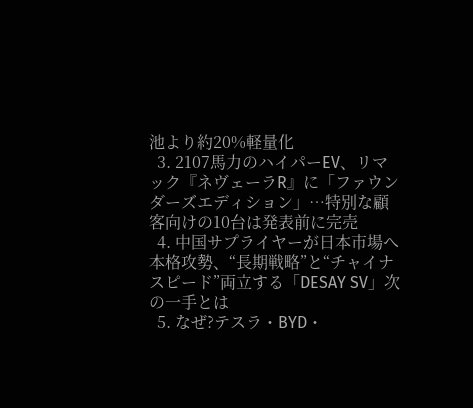池より約20%軽量化
  3. 2107馬力のハイパーEV、リマック『ネヴェーラR』に「ファウンダーズエディション」…特別な顧客向けの10台は発表前に完売
  4. 中国サプライヤーが日本市場へ本格攻勢、“長期戦略”と“チャイナスピード”両立する「DESAY SV」次の一手とは
  5. なぜ?テスラ・BYD・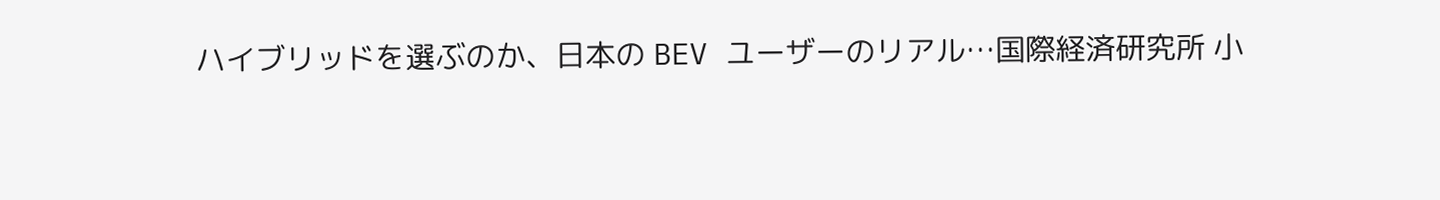ハイブリッドを選ぶのか、日本の BEV ユーザーのリアル…国際経済研究所 小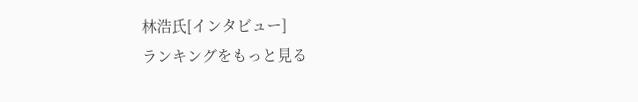林浩氏[インタビュー]
ランキングをもっと見る